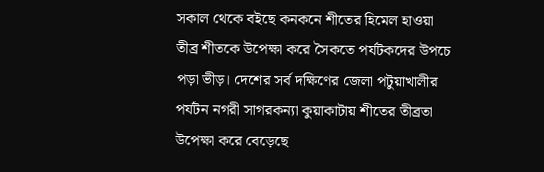সকাল থেকে বইছে কনকনে শীতের হিমেল হাওয়া তীব্র শীতকে উপেক্ষা করে সৈকতে পর্যটকদের উপচে পড়া ভীড়। দেশের সর্ব দক্ষিণের জেলা পটুয়াখালীর পর্যটন নগরী সাগরকন্যা কুয়াকাটায় শীতের তীব্রতা উপেক্ষা করে বেড়েছে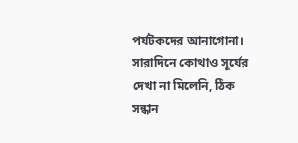পর্যটকদের আনাগোনা। সারাদিনে কোথাও সূর্যের দেখা না মিলেনি, ঠিক সন্ধান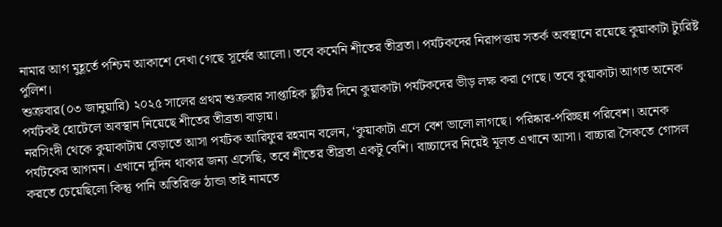নামার আগ মুহূর্তে পশ্চিম আকাশে দেখা গেছে সূর্যের আলো। তবে কমেনি শীতের তীব্রতা। পর্যটকদের নিরাপত্তায় সতর্ক অবস্থানে রয়েছে কুয়াকাটা ট্যুরিষ্ট পুলিশ।
শুক্রবার(০৩ জানুয়ারি) ২০২৫ সালের প্রথম শুক্রবার সাপ্তাহিক ছুটির দিনে কুয়াকাটা পর্যটকদের ভীড় লক্ষ করা গেছে। তবে কুয়াকাটা আগত অনেক পর্যটকই হোটেলে অবস্থান নিয়েছে শীতের তীব্রতা বাড়ায়।
নরসিংদী থেকে কুয়াকাটায় বেড়াতে আসা পর্যটক আরিফুর রহমান বলেন, ‘কুয়াকাটা এসে বেশ ভালো লাগছে। পরিষ্কার-পরিচ্ছন্ন পরিবেশ। অনেক পর্যটকের আগমন। এখানে দুদিন থাকার জন্য এসেছি, তবে শীতের তীব্রতা একটু বেশি। বাচ্চাদের নিয়েই মূলত এখানে আসা। বাচ্চারা সৈকতে গোসল করতে চেয়েছিলো কিন্তু পানি অতিরিক্ত ঠান্ডা তাই নামতে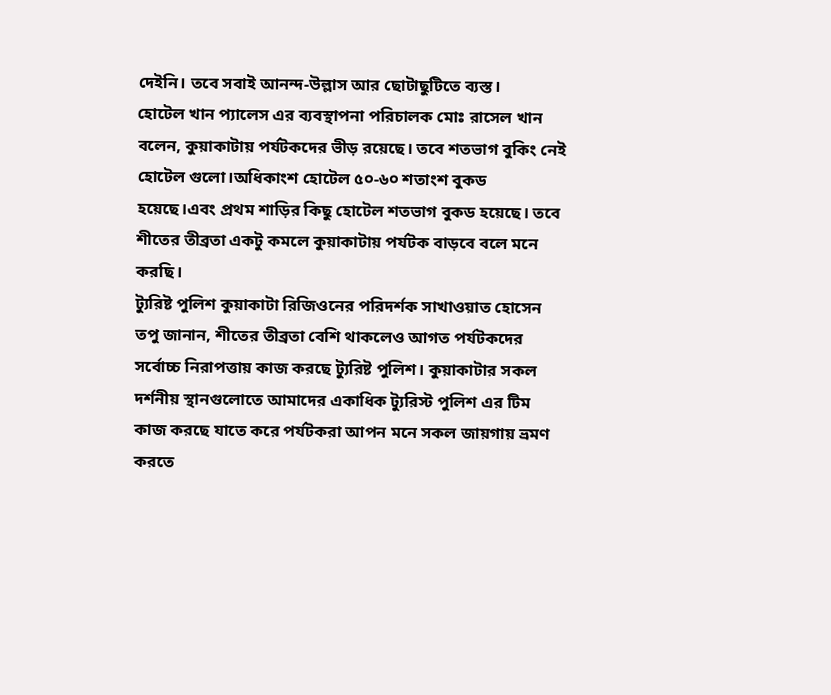দেইনি। তবে সবাই আনন্দ-উল্লাস আর ছোটাছুটিতে ব্যস্ত।
হোটেল খান প্যালেস এর ব্যবস্থাপনা পরিচালক মোঃ রাসেল খান বলেন, কুয়াকাটায় পর্যটকদের ভীড় রয়েছে। তবে শতভাগ বুকিং নেই হোটেল গুলো।অধিকাংশ হোটেল ৫০-৬০ শতাংশ বুকড হয়েছে।এবং প্রথম শাড়ির কিছু হোটেল শতভাগ বুকড হয়েছে। তবে শীতের তীব্রতা একটু কমলে কুয়াকাটায় পর্যটক বাড়বে বলে মনে করছি।
ট্যুরিষ্ট পুলিশ কুয়াকাটা রিজিওনের পরিদর্শক সাখাওয়াত হোসেন তপু জানান, শীতের তীব্রতা বেশি থাকলেও আগত পর্যটকদের সর্বোচ্চ নিরাপত্তায় কাজ করছে ট্যুরিষ্ট পুলিশ। কুয়াকাটার সকল দর্শনীয় স্থানগুলোতে আমাদের একাধিক ট্যুরিস্ট পুলিশ এর টিম কাজ করছে যাতে করে পর্যটকরা আপন মনে সকল জায়গায় ভ্রমণ করতে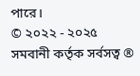পারে।
© ২০২২ - ২০২৫ সমবানী কর্তৃক সর্বসত্ব ®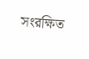সংরক্ষিত